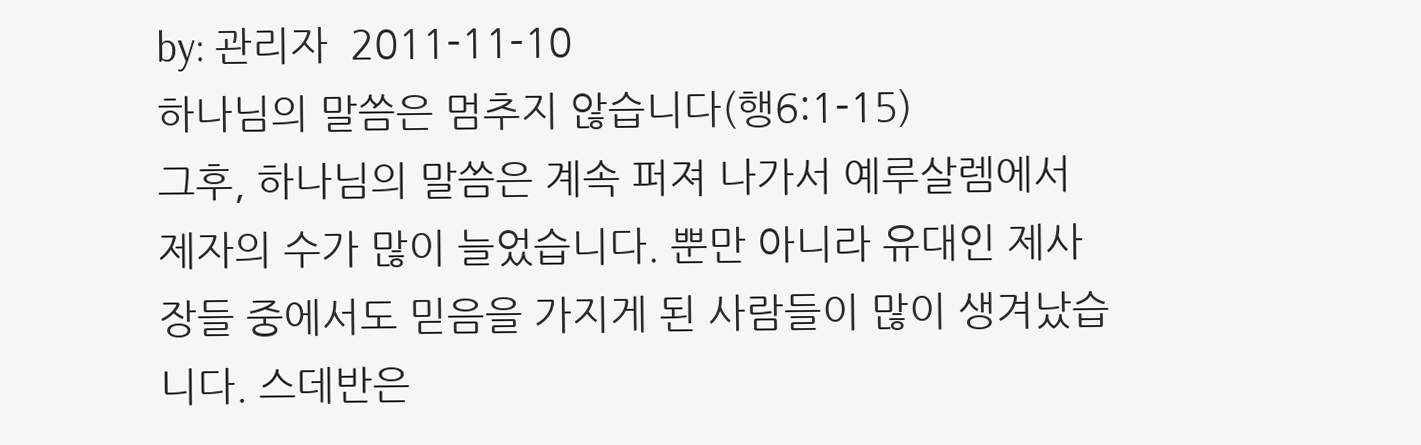by: 관리자  2011-11-10
하나님의 말씀은 멈추지 않습니다(행6:1-15)
그후, 하나님의 말씀은 계속 퍼져 나가서 예루살렘에서 제자의 수가 많이 늘었습니다. 뿐만 아니라 유대인 제사장들 중에서도 믿음을 가지게 된 사람들이 많이 생겨났습니다. 스데반은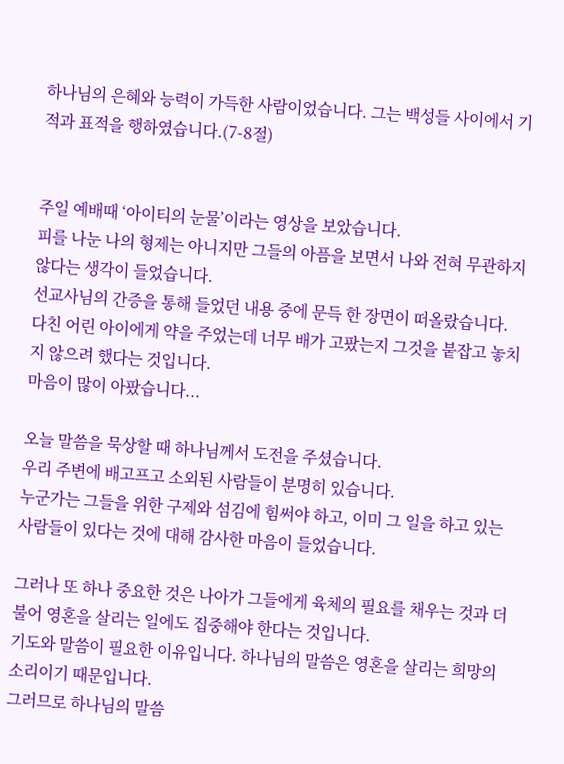하나님의 은혜와 능력이 가득한 사람이었습니다. 그는 백성들 사이에서 기적과 표적을 행하였습니다.(7-8절)


주일 예배때 ‘아이티의 눈물’이라는 영상을 보았습니다.
피를 나눈 나의 형제는 아니지만 그들의 아픔을 보면서 나와 전혀 무관하지 않다는 생각이 들었습니다.
선교사님의 간증을 통해 들었던 내용 중에 문득 한 장면이 떠올랐습니다.
다친 어린 아이에게 약을 주었는데 너무 배가 고팠는지 그것을 붙잡고 놓치지 않으려 했다는 것입니다.
마음이 많이 아팠습니다...

오늘 말씀을 묵상할 때 하나님께서 도전을 주셨습니다.
우리 주변에 배고프고 소외된 사람들이 분명히 있습니다.
누군가는 그들을 위한 구제와 섬김에 힘써야 하고, 이미 그 일을 하고 있는 사람들이 있다는 것에 대해 감사한 마음이 들었습니다.

그러나 또 하나 중요한 것은 나아가 그들에게 육체의 필요를 채우는 것과 더불어 영혼을 살리는 일에도 집중해야 한다는 것입니다.
기도와 말씀이 필요한 이유입니다. 하나님의 말씀은 영혼을 살리는 희망의 소리이기 때문입니다.
그러므로 하나님의 말씀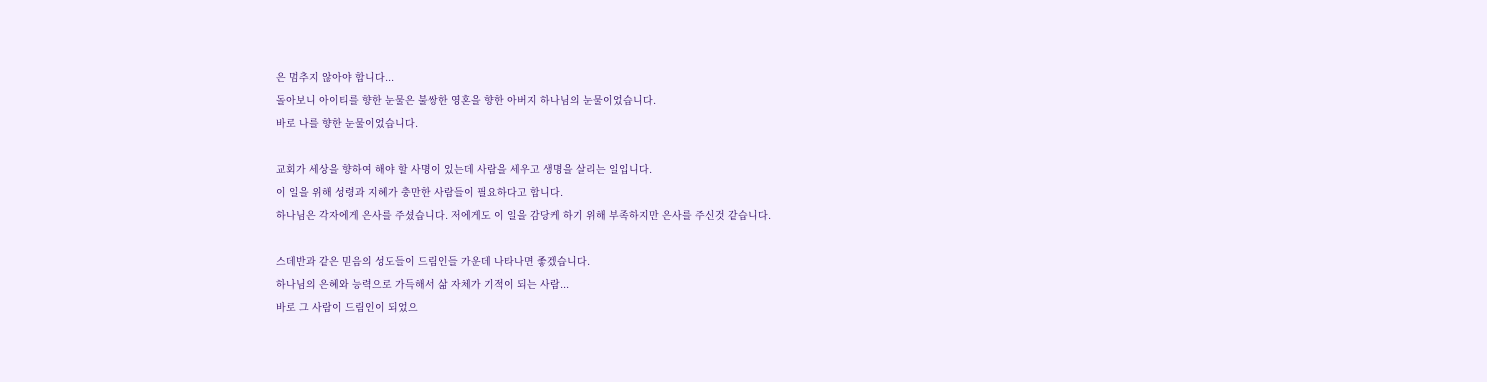은 멈추지 않아야 합니다...
돌아보니 아이티를 향한 눈물은 불쌍한 영혼을 향한 아버지 하나님의 눈물이었습니다.
바로 나를 향한 눈물이었습니다.

교회가 세상을 향하여 해야 할 사명이 있는데 사람을 세우고 생명을 살리는 일입니다.
이 일을 위해 성령과 지혜가 충만한 사람들이 필요하다고 합니다.
하나님은 각자에게 은사를 주셨습니다. 저에게도 이 일을 감당케 하기 위해 부족하지만 은사를 주신것 같습니다.

스데반과 같은 믿음의 성도들이 드림인들 가운데 나타나면 좋겠습니다.
하나님의 은혜와 능력으로 가득해서 삶 자체가 기적이 되는 사람...
바로 그 사람이 드림인이 되었으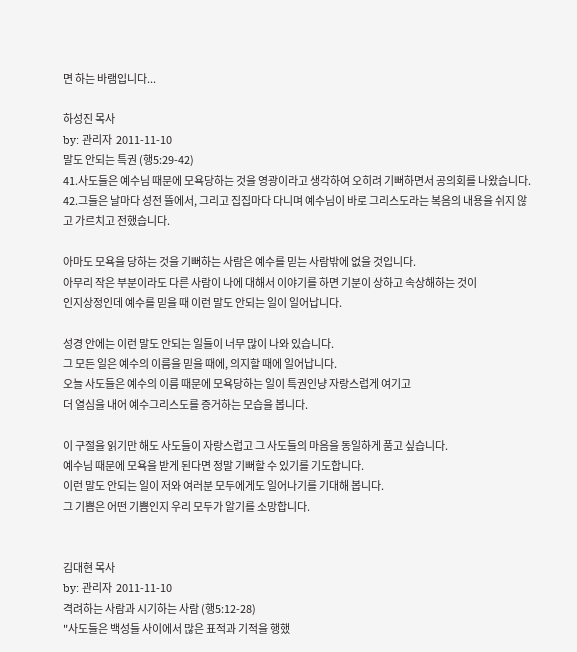면 하는 바램입니다...

하성진 목사
by: 관리자  2011-11-10
말도 안되는 특권 (행5:29-42)
41.사도들은 예수님 때문에 모욕당하는 것을 영광이라고 생각하여 오히려 기뻐하면서 공의회를 나왔습니다.
42.그들은 날마다 성전 뜰에서, 그리고 집집마다 다니며 예수님이 바로 그리스도라는 복음의 내용을 쉬지 않고 가르치고 전했습니다.

아마도 모욕을 당하는 것을 기뻐하는 사람은 예수를 믿는 사람밖에 없을 것입니다.
아무리 작은 부분이라도 다른 사람이 나에 대해서 이야기를 하면 기분이 상하고 속상해하는 것이
인지상정인데 예수를 믿을 때 이런 말도 안되는 일이 일어납니다.

성경 안에는 이런 말도 안되는 일들이 너무 많이 나와 있습니다.
그 모든 일은 예수의 이름을 믿을 때에, 의지할 때에 일어납니다.
오늘 사도들은 예수의 이름 때문에 모욕당하는 일이 특권인냥 자랑스럽게 여기고
더 열심을 내어 예수그리스도를 증거하는 모습을 봅니다.

이 구절을 읽기만 해도 사도들이 자랑스럽고 그 사도들의 마음을 동일하게 품고 싶습니다.
예수님 때문에 모욕을 받게 된다면 정말 기뻐할 수 있기를 기도합니다.
이런 말도 안되는 일이 저와 여러분 모두에게도 일어나기를 기대해 봅니다.
그 기쁨은 어떤 기쁨인지 우리 모두가 알기를 소망합니다.


김대현 목사
by: 관리자  2011-11-10
격려하는 사람과 시기하는 사람 (행5:12-28)
"사도들은 백성들 사이에서 많은 표적과 기적을 행했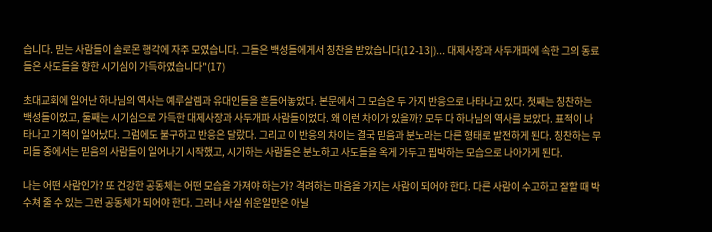습니다. 믿는 사람들이 솔로몬 행각에 자주 모였습니다. 그들은 백성들에게서 칭찬을 받았습니다(12-13|)... 대제사장과 사두개파에 속한 그의 동료들은 사도들을 향한 시기심이 가득하였습니다"(17)

초대교회에 일어난 하나님의 역사는 예루살렘과 유대인들을 흔들어놓았다. 본문에서 그 모습은 두 가지 반응으로 나타나고 있다. 첫째는 칭찬하는 백성들이었고, 둘째는 시기심으로 가득한 대제사장과 사두개파 사람들이었다. 왜 이런 차이가 있을까? 모두 다 하나님의 역사를 보았다. 표적이 나타나고 기적이 일어났다. 그럼에도 불구하고 반응은 달랐다. 그리고 이 반응의 차이는 결국 믿음과 분노라는 다른 형태로 발전하게 된다. 칭찬하는 무리들 중에서는 믿음의 사람들이 일어나기 시작했고, 시기하는 사람들은 분노하고 사도들을 옥게 가두고 핍박하는 모습으로 나아가게 된다.

나는 어떤 사람인가? 또 건강한 공동체는 어떤 모습을 가져야 하는가? 격려하는 마음을 가지는 사람이 되어야 한다. 다른 사람이 수고하고 잘할 때 박수쳐 줄 수 있는 그런 공동체가 되어야 한다. 그러나 사실 쉬운일만은 아닐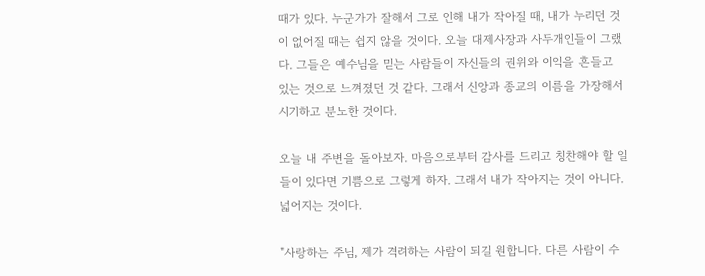때가 있다. 누군가가 잘해서 그로 인해 내가 작아질 때, 내가 누리던 것이 없어질 때는 쉽지 않을 것이다. 오늘 대제사장과 사두개인들이 그랬다. 그들은 예수님을 믿는 사람들이 자신들의 권위와 이익을 흔들고 있는 것으로 느껴졌던 것 같다. 그래서 신앙과 종교의 이름을 가장해서 시기하고 분노한 것이다.

오늘 내 주변을 돌아보자. 마음으로부터 감사를 드리고 칭찬해야 할 일들이 있다면 기쁨으로 그렇게 하자. 그래서 내가 작아지는 것이 아니다. 넓어지는 것이다.

"사랑하는 주님, 제가 격려하는 사람이 되길 원합니다. 다른 사람이 수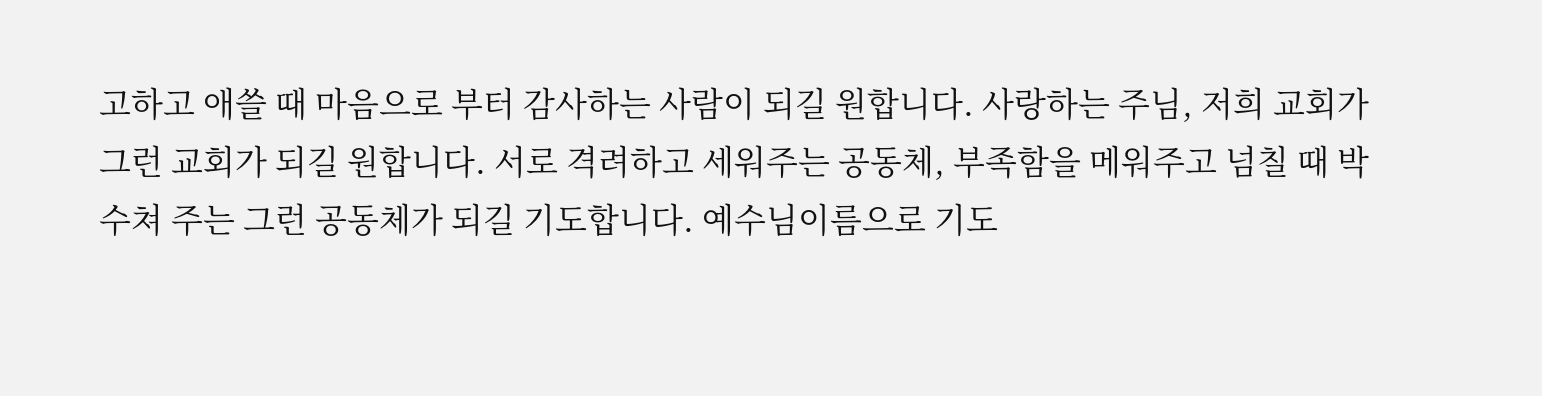고하고 애쓸 때 마음으로 부터 감사하는 사람이 되길 원합니다. 사랑하는 주님, 저희 교회가 그런 교회가 되길 원합니다. 서로 격려하고 세워주는 공동체, 부족함을 메워주고 넘칠 때 박수쳐 주는 그런 공동체가 되길 기도합니다. 예수님이름으로 기도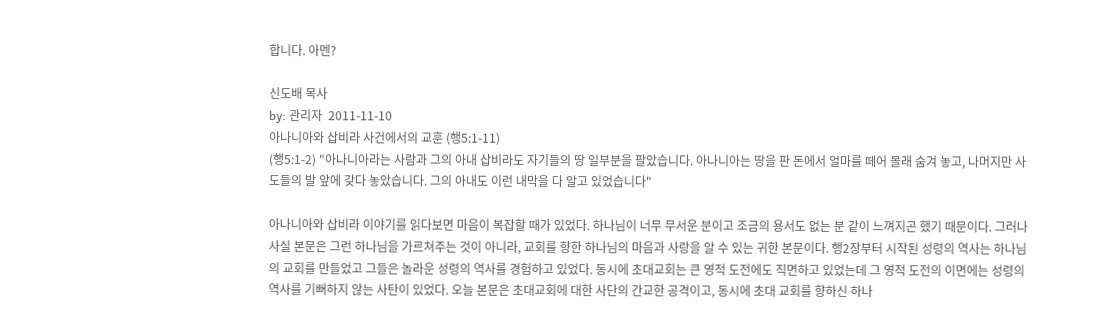합니다. 아멘?

신도배 목사
by: 관리자  2011-11-10
아나니아와 삽비라 사건에서의 교훈 (행5:1-11)
(행5:1-2) "아나니아라는 사람과 그의 아내 삽비라도 자기들의 땅 일부분을 팔았습니다. 아나니아는 땅을 판 돈에서 얼마를 떼어 몰래 숨겨 놓고, 나머지만 사도들의 발 앞에 갖다 놓았습니다. 그의 아내도 이런 내막을 다 알고 있었습니다"

아나니아와 삽비라 이야기를 읽다보면 마음이 복잡할 때가 있었다. 하나님이 너무 무서운 분이고 조금의 용서도 없는 분 같이 느껴지곤 했기 때문이다. 그러나 사실 본문은 그런 하나님을 가르쳐주는 것이 아니라, 교회를 향한 하나님의 마음과 사랑을 알 수 있는 귀한 본문이다. 행2장부터 시작된 성령의 역사는 하나님의 교회를 만들었고 그들은 놀라운 성령의 역사를 경험하고 있었다. 동시에 초대교회는 큰 영적 도전에도 직면하고 있었는데 그 영적 도전의 이면에는 성령의 역사를 기뻐하지 않는 사탄이 있었다. 오늘 본문은 초대교회에 대한 사단의 간교한 공격이고, 동시에 초대 교회를 향하신 하나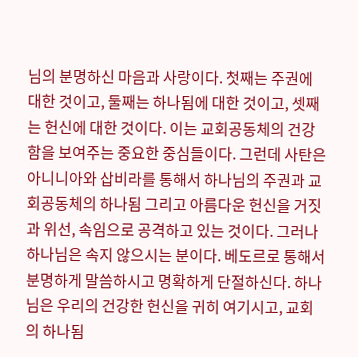님의 분명하신 마음과 사랑이다. 첫째는 주권에 대한 것이고, 둘째는 하나됨에 대한 것이고, 셋째는 헌신에 대한 것이다. 이는 교회공동체의 건강함을 보여주는 중요한 중심들이다. 그런데 사탄은 아니니아와 삽비라를 통해서 하나님의 주권과 교회공동체의 하나됨 그리고 아름다운 헌신을 거짓과 위선, 속임으로 공격하고 있는 것이다. 그러나 하나님은 속지 않으시는 분이다. 베도르로 통해서 분명하게 말씀하시고 명확하게 단절하신다. 하나님은 우리의 건강한 헌신을 귀히 여기시고, 교회의 하나됨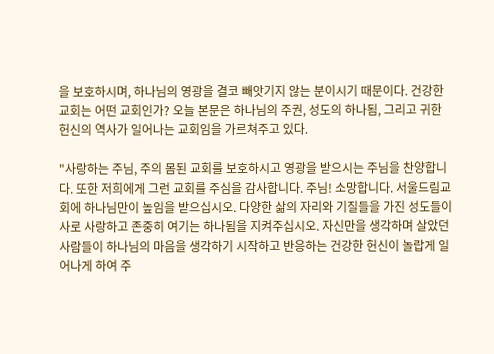을 보호하시며, 하나님의 영광을 결코 빼앗기지 않는 분이시기 때문이다. 건강한 교회는 어떤 교회인가? 오늘 본문은 하나님의 주권, 성도의 하나됨, 그리고 귀한 헌신의 역사가 일어나는 교회임을 가르쳐주고 있다.

"사랑하는 주님, 주의 몸된 교회를 보호하시고 영광을 받으시는 주님을 찬양합니다. 또한 저희에게 그런 교회를 주심을 감사합니다. 주님! 소망합니다. 서울드림교회에 하나님만이 높임을 받으십시오. 다양한 삶의 자리와 기질들을 가진 성도들이 사로 사랑하고 존중히 여기는 하나됨을 지켜주십시오. 자신만을 생각하며 살았던 사람들이 하나님의 마음을 생각하기 시작하고 반응하는 건강한 헌신이 놀랍게 일어나게 하여 주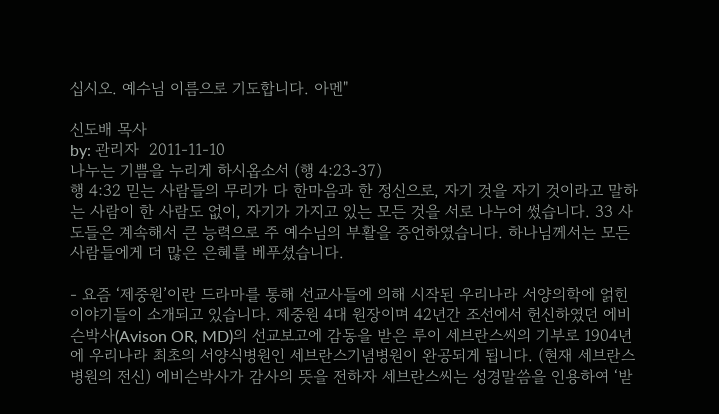십시오. 예수님 이름으로 기도합니다. 아멘"

신도배 목사
by: 관리자  2011-11-10
나누는 기쁨을 누리게 하시옵소서 (행 4:23-37)
행 4:32 믿는 사람들의 무리가 다 한마음과 한 정신으로, 자기 것을 자기 것이라고 말하는 사람이 한 사람도 없이, 자기가 가지고 있는 모든 것을 서로 나누어 썼습니다. 33 사도들은 계속해서 큰 능력으로 주 예수님의 부활을 증언하였습니다. 하나님께서는 모든 사람들에게 더 많은 은혜를 베푸셨습니다.

- 요즘 ‘제중원’이란 드라마를 통해 선교사들에 의해 시작된 우리나라 서양의학에 얽힌 이야기들이 소개되고 있습니다. 제중원 4대 원장이며 42년간 조선에서 헌신하였던 에비슨박사(Avison OR, MD)의 선교보고에 감동을 받은 루이 세브란스씨의 기부로 1904년에 우리나라 최초의 서양식병원인 세브란스기념병원이 완공되게 됩니다. (현재 세브란스병원의 전신) 에비슨박사가 감사의 뜻을 전하자 세브란스씨는 성경말씀을 인용하여 ‘받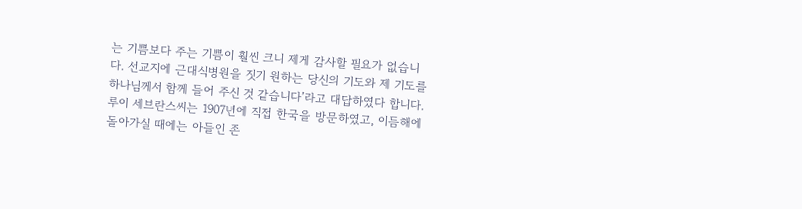는 기쁨보다 주는 기쁨이 훨씬 크니 제게 감사할 필요가 없습니다. 선교지에 근대식병원을 짓기 원하는 당신의 기도와 제 기도를 하나님께서 함께 들어 주신 것 같습니다’라고 대답하였다 합니다. 루이 세브란스씨는 1907년에 직접 한국을 방문하였고, 이듬해에 돌아가실 때에는 아들인 존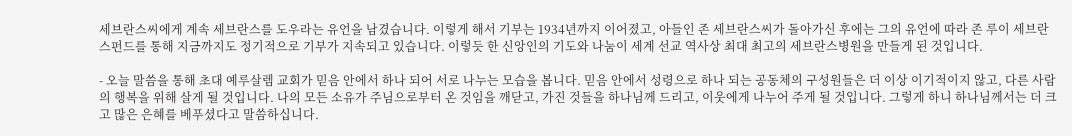세브란스씨에게 계속 세브란스를 도우라는 유언을 남겼습니다. 이렇게 해서 기부는 1934년까지 이어졌고, 아들인 존 세브란스씨가 돌아가신 후에는 그의 유언에 따라 존 루이 세브란스펀드를 통해 지금까지도 정기적으로 기부가 지속되고 있습니다. 이렇듯 한 신앙인의 기도와 나눔이 세계 선교 역사상 최대 최고의 세브란스병원을 만들게 된 것입니다.

- 오늘 말씀을 통해 초대 예루살렘 교회가 믿음 안에서 하나 되어 서로 나누는 모습을 봅니다. 믿음 안에서 성령으로 하나 되는 공동체의 구성원들은 더 이상 이기적이지 않고, 다른 사람의 행복을 위해 살게 될 것입니다. 나의 모든 소유가 주님으로부터 온 것임을 깨닫고, 가진 것들을 하나님께 드리고, 이웃에게 나누어 주게 될 것입니다. 그렇게 하니 하나님께서는 더 크고 많은 은혜를 베푸셨다고 말씀하십니다.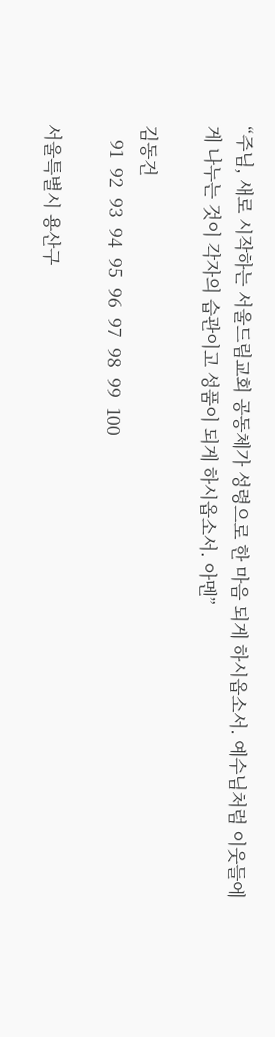“주님, 새로 시작하는 서울드림교회 공동체가 성령으로 한 마음 되게 하시옵소서. 예수님처럼 이웃들에게 나누는 것이 각자의 습관이고 성품이 되게 하시옵소서. 아멘”

김동건
   91  92  93  94  95  96  97  98  99  100

서울특별시 용산구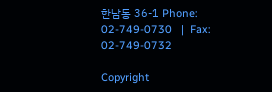한남동 36-1 Phone: 02-749-0730   |  Fax: 02-749-0732

Copyright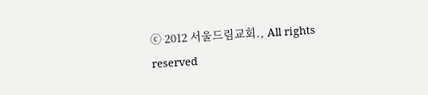ⓒ 2012 서울드림교회., All rights reserved